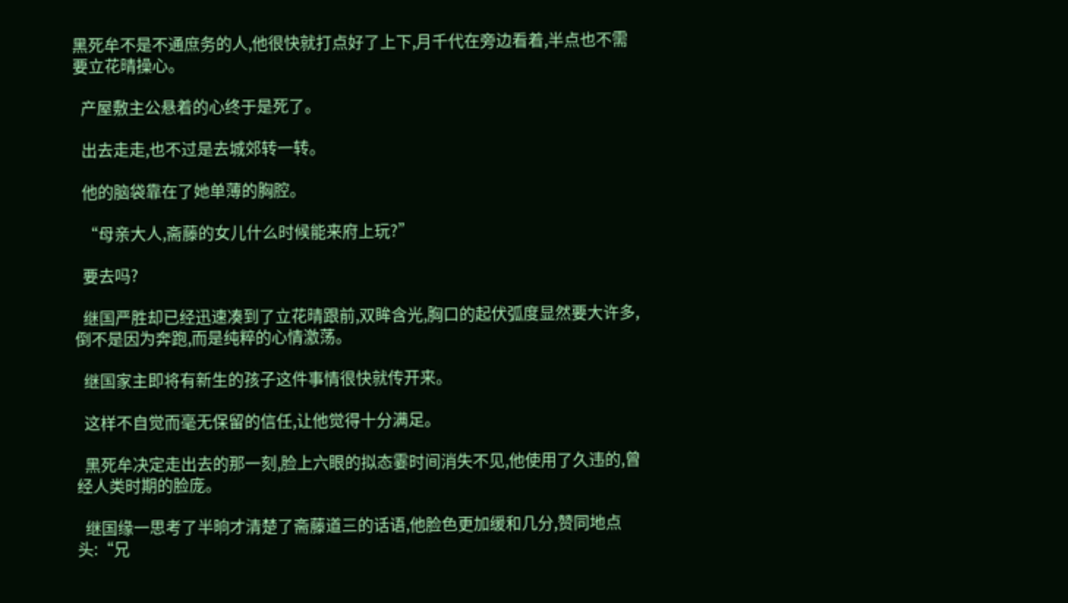黑死牟不是不通庶务的人,他很快就打点好了上下,月千代在旁边看着,半点也不需要立花晴操心。

  产屋敷主公悬着的心终于是死了。

  出去走走,也不过是去城郊转一转。

  他的脑袋靠在了她单薄的胸腔。

  “母亲大人,斋藤的女儿什么时候能来府上玩?”

  要去吗?

  继国严胜却已经迅速凑到了立花晴跟前,双眸含光,胸口的起伏弧度显然要大许多,倒不是因为奔跑,而是纯粹的心情激荡。

  继国家主即将有新生的孩子这件事情很快就传开来。

  这样不自觉而毫无保留的信任,让他觉得十分满足。

  黑死牟决定走出去的那一刻,脸上六眼的拟态霎时间消失不见,他使用了久违的,曾经人类时期的脸庞。

  继国缘一思考了半晌才清楚了斋藤道三的话语,他脸色更加缓和几分,赞同地点头:“兄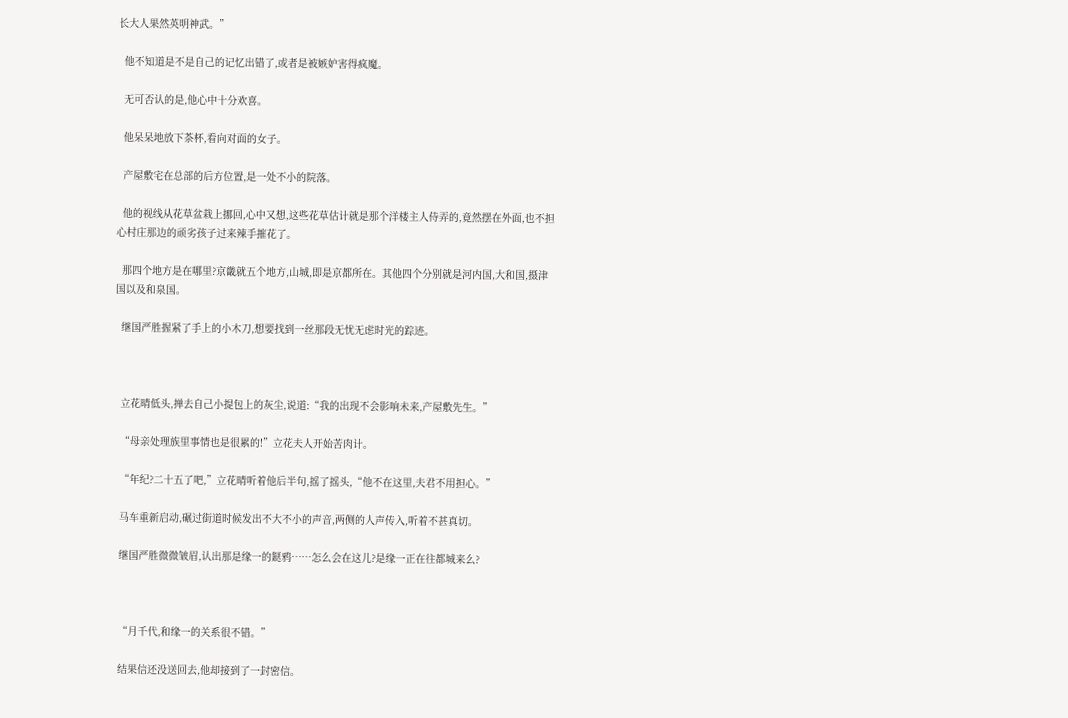长大人果然英明神武。”

  他不知道是不是自己的记忆出错了,或者是被嫉妒害得疯魔。

  无可否认的是,他心中十分欢喜。

  他呆呆地放下茶杯,看向对面的女子。

  产屋敷宅在总部的后方位置,是一处不小的院落。

  他的视线从花草盆栽上挪回,心中又想,这些花草估计就是那个洋楼主人侍弄的,竟然摆在外面,也不担心村庄那边的顽劣孩子过来辣手摧花了。

  那四个地方是在哪里?京畿就五个地方,山城,即是京都所在。其他四个分别就是河内国,大和国,摄津国以及和泉国。

  继国严胜握紧了手上的小木刀,想要找到一丝那段无忧无虑时光的踪迹。



  立花晴低头,掸去自己小提包上的灰尘,说道:“我的出现不会影响未来,产屋敷先生。”

  “母亲处理族里事情也是很累的!”立花夫人开始苦肉计。

  “年纪?二十五了吧,”立花晴听着他后半句,摇了摇头,“他不在这里,夫君不用担心。”

  马车重新启动,碾过街道时候发出不大不小的声音,两侧的人声传入,听着不甚真切。

  继国严胜微微皱眉,认出那是缘一的鎹鸦……怎么会在这儿?是缘一正在往都城来么?



  “月千代,和缘一的关系很不错。”

  结果信还没送回去,他却接到了一封密信。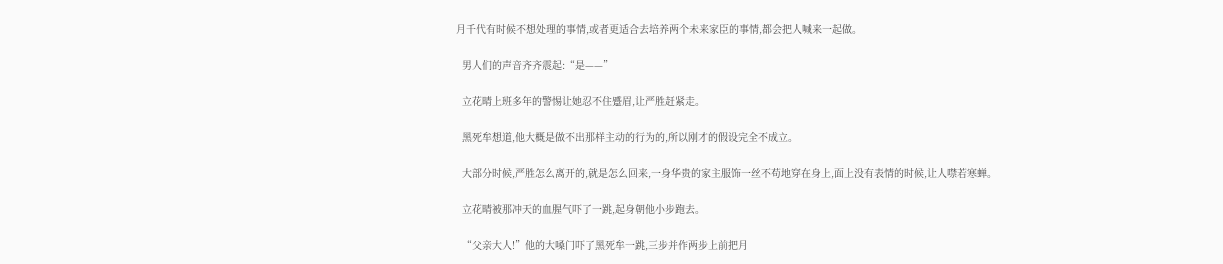月千代有时候不想处理的事情,或者更适合去培养两个未来家臣的事情,都会把人喊来一起做。

  男人们的声音齐齐震起:“是——”

  立花晴上班多年的警惕让她忍不住蹙眉,让严胜赶紧走。

  黑死牟想道,他大概是做不出那样主动的行为的,所以刚才的假设完全不成立。

  大部分时候,严胜怎么离开的,就是怎么回来,一身华贵的家主服饰一丝不苟地穿在身上,面上没有表情的时候,让人噤若寒蝉。

  立花晴被那冲天的血腥气吓了一跳,起身朝他小步跑去。

  “父亲大人!”他的大嗓门吓了黑死牟一跳,三步并作两步上前把月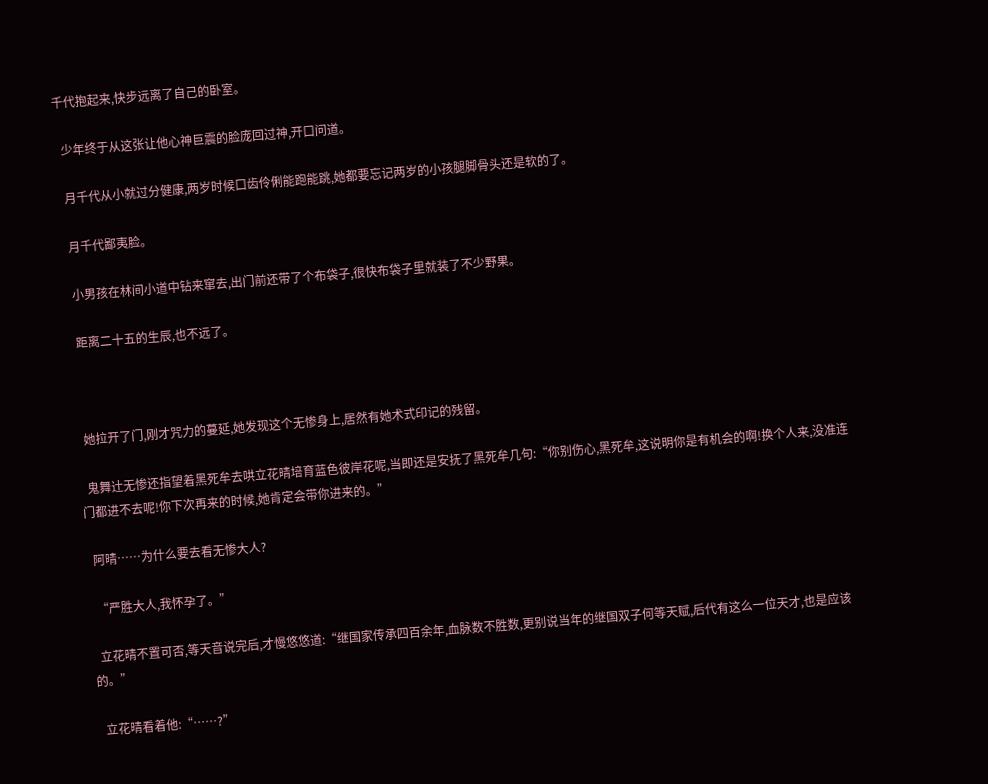千代抱起来,快步远离了自己的卧室。

  少年终于从这张让他心神巨震的脸庞回过神,开口问道。

  月千代从小就过分健康,两岁时候口齿伶俐能跑能跳,她都要忘记两岁的小孩腿脚骨头还是软的了。

  月千代鄙夷脸。

  小男孩在林间小道中钻来窜去,出门前还带了个布袋子,很快布袋子里就装了不少野果。

  距离二十五的生辰,也不远了。



  她拉开了门,刚才咒力的蔓延,她发现这个无惨身上,居然有她术式印记的残留。

  鬼舞辻无惨还指望着黑死牟去哄立花晴培育蓝色彼岸花呢,当即还是安抚了黑死牟几句:“你别伤心,黑死牟,这说明你是有机会的啊!换个人来,没准连门都进不去呢!你下次再来的时候,她肯定会带你进来的。”

  阿晴……为什么要去看无惨大人?

  “严胜大人,我怀孕了。”

  立花晴不置可否,等天音说完后,才慢悠悠道:“继国家传承四百余年,血脉数不胜数,更别说当年的继国双子何等天赋,后代有这么一位天才,也是应该的。”

  立花晴看着他:“……?”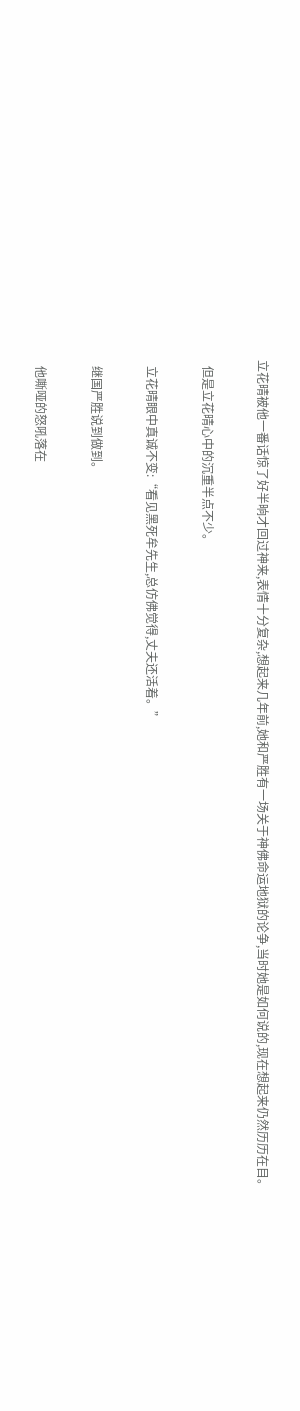立花晴被他一番话惊了好半晌才回过神来,表情十分复杂,想起来几年前,她和严胜有一场关于神佛命运地狱的论争,当时她是如何说的,现在想起来仍然历历在目。

  但是立花晴心中的沉重半点不少。

  立花晴眼中真诚不变:“看见黑死牟先生,总仿佛觉得,丈夫还活着。”

  继国严胜说到做到。

  他嘶哑的怒吼落在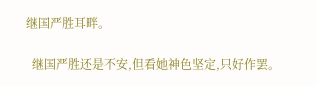继国严胜耳畔。

  继国严胜还是不安,但看她神色坚定,只好作罢。